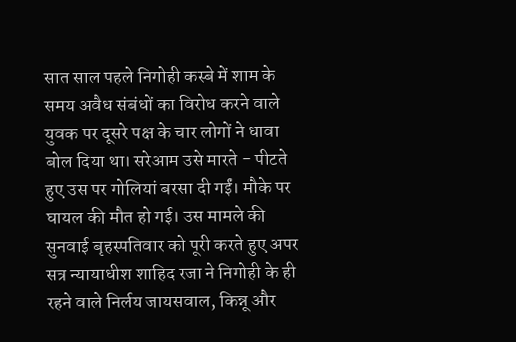सात साल पहले निगोही कस्बे में शाम के समय अवैध संबंधों का विरोध करने वाले युवक पर दूसरे पक्ष के चार लोगों ने धावा बोल दिया था। सरेआम उसे मारते - पीटते हुए उस पर गोलियां बरसा दी गईं। मौके पर घायल की मौत हो गई। उस मामले की सुनवाई बृहस्पतिवार को पूरी करते हुए अपर सत्र न्यायाधीश शाहिद रजा ने निगोही के ही रहने वाले निर्लय जायसवाल, किन्नू और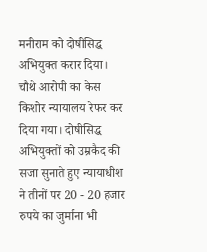मनीराम को दोषीसिद्ध अभियुक्त करार दिया। चौथे आरोपी का केस किशोर न्यायालय रेफर कर दिया गया। दोषीसिद्ध अभियुक्तों को उम्रकैद की सजा सुनाते हुए न्यायाधीश ने तीनों पर 20 - 20 हजार रुपये का जुर्माना भी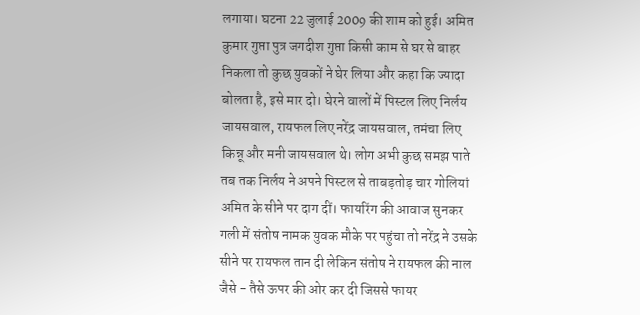लगाया। घटना 22 जुलाई 2009 की शाम को हुई। अमित कुमार गुप्ता पुत्र जगदीश गुप्ता किसी काम से घर से बाहर निकला तो कुछ युवकों ने घेर लिया और कहा कि ज्यादा बोलता है, इसे मार दो। घेरने वालों में पिस्टल लिए निर्लय जायसवाल, रायफल लिए नरेंद्र जायसवाल, तमंचा लिए किन्नू और मनी जायसवाल थे। लोग अभी कुछ समझ पाते तब तक निर्लय ने अपने पिस्टल से ताबड़तोड़ चार गोलियां अमित के सीने पर दाग दीं। फायरिंग की आवाज सुनकर गली में संतोष नामक युवक मौके पर पहुंचा तो नरेंद्र ने उसके सीने पर रायफल तान दी लेकिन संतोष ने रायफल की नाल जैसे - तैसे ऊपर की ओर कर दी जिससे फायर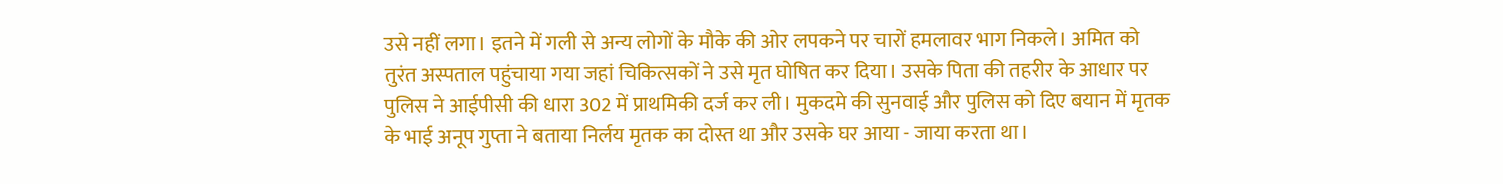उसे नहीं लगा। इतने में गली से अन्य लोगों के मौके की ओर लपकने पर चारों हमलावर भाग निकले। अमित को तुरंत अस्पताल पहुंचाया गया जहां चिकित्सकों ने उसे मृत घोषित कर दिया। उसके पिता की तहरीर के आधार पर पुलिस ने आईपीसी की धारा 302 में प्राथमिकी दर्ज कर ली। मुकदमे की सुनवाई और पुलिस को दिए बयान में मृतक के भाई अनूप गुप्ता ने बताया निर्लय मृतक का दोस्त था और उसके घर आया - जाया करता था।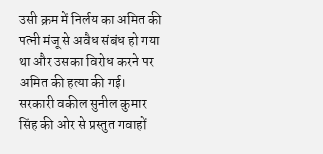उसी क्रम में निर्लय का अमित की पत्नी मंजू से अवैध संबंध हो गया था और उसका विरोध करने पर अमित की हत्या की गई। सरकारी वकील सुनील कुमार सिंह की ओर से प्रस्तुत गवाहों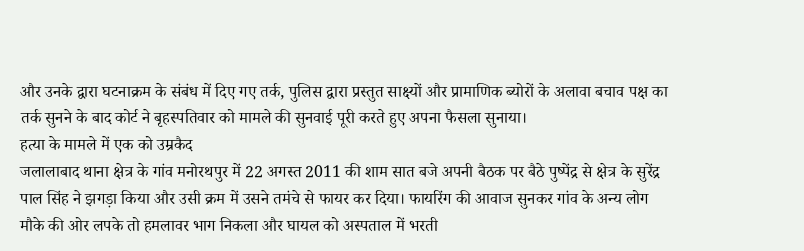और उनके द्वारा घटनाक्रम के संबंध में दिए गए तर्क, पुलिस द्वारा प्रस्तुत साक्ष्यों और प्रामाणिक ब्योरों के अलावा बचाव पक्ष का तर्क सुनने के बाद कोर्ट ने बृहस्पतिवार को मामले की सुनवाई पूरी करते हुए अपना फैसला सुनाया।
हत्या के मामले में एक को उम्रकैद
जलालाबाद थाना क्षेत्र के गांव मनोरथपुर में 22 अगस्त 2011 की शाम सात बजे अपनी बैठक पर बैठे पुष्पेंद्र से क्षेत्र के सुरेंद्र पाल सिंह ने झगड़ा किया और उसी क्रम में उसने तमंचे से फायर कर दिया। फायरिंग की आवाज सुनकर गांव के अन्य लोग मौके की ओर लपके तो हमलावर भाग निकला और घायल को अस्पताल में भरती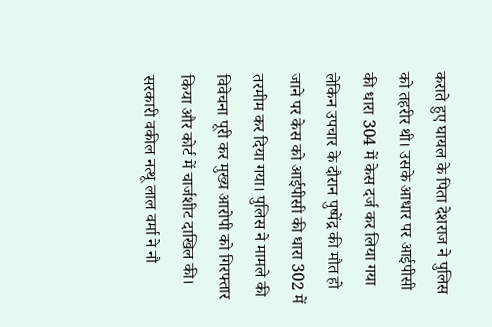कराते हुए घायल के पिता देशराज ने पुलिस को तहरीर थी। उसके आधार पर आईपीसी की धारा 304 में केस दर्ज कर लिया गया लेकिन उपचार के दौरान पुष्पेंद्र की मौत हो जाने पर केस को आईपीसी की धारा 302 में तरमीम कर दिया गया। पुलिस ने मामले की विवेचना पूरी कर मुख्य आरोपी को गिरफ्तार किया और कोर्ट में चार्जशीट दाखिल की। सरकारी वकील नत्थू लाल वर्मा ने नौ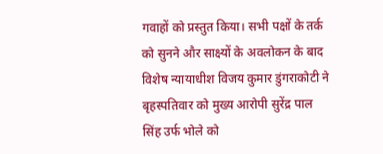गवाहों को प्रस्तुत किया। सभी पक्षों के तर्क को सुनने और साक्ष्यों के अवलोकन के बाद विशेष न्यायाधीश विजय कुमार डुंगराकोटी ने बृहस्पतिवार को मुख्य आरोपी सुरेंद्र पाल सिंह उर्फ भोले को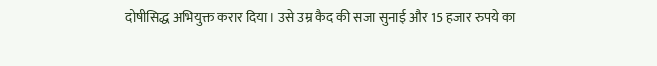दोषीसिद्ध अभियुक्त करार दिया। उसे उम्र कैद की सजा सुनाई और 15 हजार रुपये का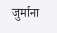जुर्माना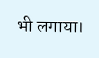भी लगाया।